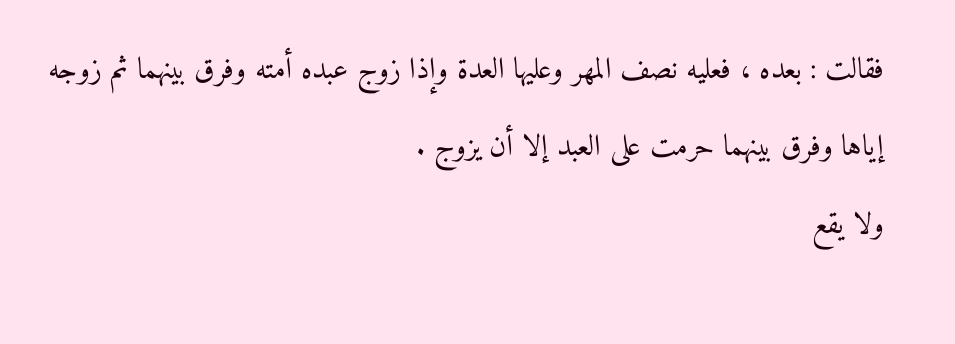فقالت : بعده ، فعليه نصف المهر وعليها العدة وإذا زوج عبده أمته وفرق بينهما ثم زوجه
إياها وفرق بينهما حرمت على العبد إلا أن يزوج .
ولا يقع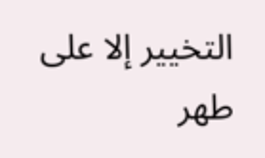التخيير إلا على طهر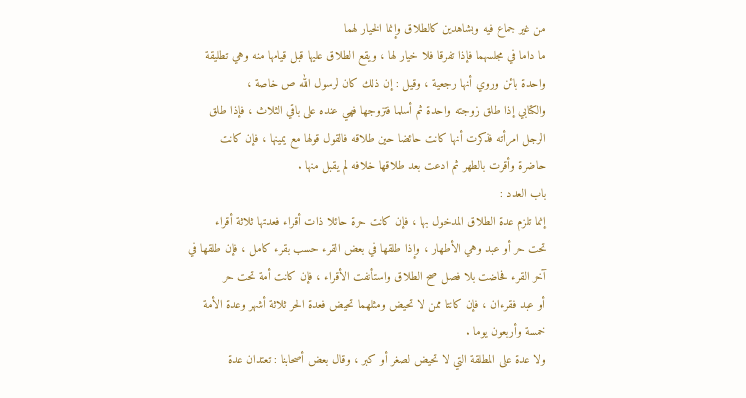من غير جماع فيه وبشاهدين كالطلاق وإنما الخيار لهما
ما داما في مجلسهما فإذا تفرقا فلا خيار لها ، ويقع الطلاق عليها قبل قيامها منه وهي تطليقة
واحدة بائن وروي أنها رجعية ، وقيل : إن ذلك كان لرسول الله ص خاصة ،
والكتابي إذا طلق زوجته واحدة ثم أسلما فتزوجها فهي عنده على باقي الثلاث ، فإذا طلق
الرجل امرأته فذكرت أنها كانت حائضا حين طلاقه فالقول قولها مع يمينها ، فإن كانت
حاضرة وأقرت بالطهر ثم ادعت بعد طلاقها خلافه لم يقبل منها .
باب العدد :
إنما تلزم عدة الطلاق المدخول بها ، فإن كانت حرة حائلا ذات أقراء فعدتها ثلاثة أقراء
تحت حر أو عبد وهي الأطهار ، وإذا طلقها في بعض القرء حسب بقرء كامل ، فإن طلقها في
آخر القرء فحاضت بلا فصل صح الطلاق واستأنفت الأقراء ، فإن كانت أمة تحت حر
أو عبد فقرءان ، فإن كانتا ممن لا تحيض ومثلهما تحيض فعدة الحر ثلاثة أشهر وعدة الأمة
خمسة وأربعون يوما .
ولا عدة على المطلقة التي لا تحيض لصغر أو كبر ، وقال بعض أصحابنا : تعتدان عدة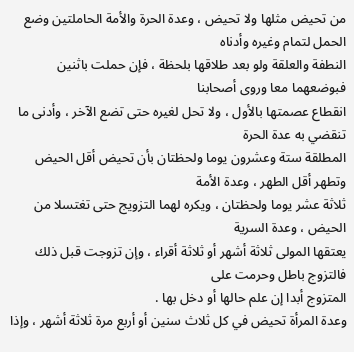من تحيض مثلها ولا تحيض ، وعدة الحرة والأمة الحاملتين وضع الحمل لتمام وغيره وأدناه
النطفة والعلقة ولو بعد طلاقها بلحظة ، فإن حملت باثنين فبوضعهما معا وروى أصحابنا
انقطاع عصمتها بالأول ، ولا تحل لغيره حتى تضع الآخر ، وأدنى ما تنقضي به عدة الحرة
المطلقة ستة وعشرون يوما ولحظتان بأن تحيض أقل الحيض وتطهر أقل الطهر ، وعدة الأمة
ثلاثة عشر يوما ولحظتان ، ويكره لهما التزويج حتى تغتسلا من الحيض ، وعدة السرية
يعتقها المولى ثلاثة أشهر أو ثلاثة أقراء ، وإن تزوجت قبل ذلك فالتزوج باطل وحرمت على
المتزوج أبدا إن علم حالها أو دخل بها .
وعدة المرأة تحيض في كل ثلاث سنين أو أربع مرة ثلاثة أشهر ، وإذا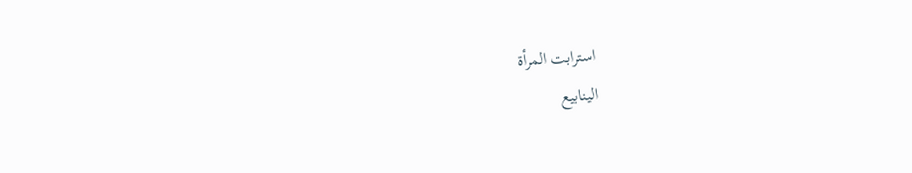استرابت المرأة
الينابيع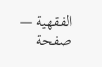الفقهية — صفحة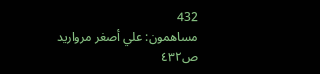432
مساهمون: علي أصغر مرواريد
ص٤٣٢